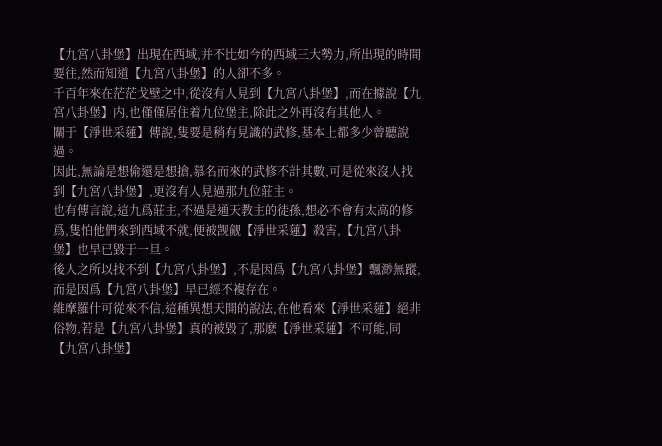【九宮八卦堡】出現在西域,并不比如今的西域三大勢力,所出現的時間要往,然而知道【九宮八卦堡】的人卻不多。
千百年來在茫茫戈壁之中,從沒有人見到【九宮八卦堡】,而在據說【九宮八卦堡】内,也僅僅居住着九位堡主,除此之外再沒有其他人。
關于【淨世采蓮】傳說,隻要是稍有見識的武修,基本上都多少曾聽說過。
因此,無論是想偷還是想搶,慕名而來的武修不計其數,可是從來沒人找到【九宮八卦堡】,更沒有人見過那九位莊主。
也有傳言說,這九爲莊主,不過是通天教主的徒孫,想必不會有太高的修爲,隻怕他們來到西域不就,便被觊觎【淨世采蓮】殺害,【九宮八卦堡】也早已毀于一旦。
後人之所以找不到【九宮八卦堡】,不是因爲【九宮八卦堡】飄渺無蹤,而是因爲【九宮八卦堡】早已經不複存在。
維摩羅什可從來不信,這種異想天開的說法,在他看來【淨世采蓮】絕非俗物,若是【九宮八卦堡】真的被毀了,那麽【淨世采蓮】不可能,同【九宮八卦堡】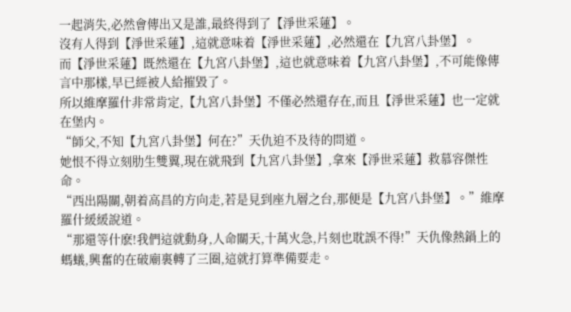一起消失,必然會傳出又是誰,最終得到了【淨世采蓮】。
沒有人得到【淨世采蓮】,這就意味着【淨世采蓮】,必然還在【九宮八卦堡】。
而【淨世采蓮】既然還在【九宮八卦堡】,這也就意味着【九宮八卦堡】,不可能像傳言中那樣,早已經被人給摧毀了。
所以維摩羅什非常肯定,【九宮八卦堡】不僅必然還存在,而且【淨世采蓮】也一定就在堡内。
“師父,不知【九宮八卦堡】何在?”天仇迫不及待的問道。
她恨不得立刻肋生雙翼,現在就飛到【九宮八卦堡】,拿來【淨世采蓮】救慕容傑性命。
“西出陽關,朝着高昌的方向走,若是見到座九層之台,那便是【九宮八卦堡】。”維摩羅什緩緩說道。
“那還等什麽!我們這就動身,人命關天,十萬火急,片刻也耽誤不得!”天仇像熱鍋上的螞蟻,興奮的在破廟裏轉了三圈,這就打算準備要走。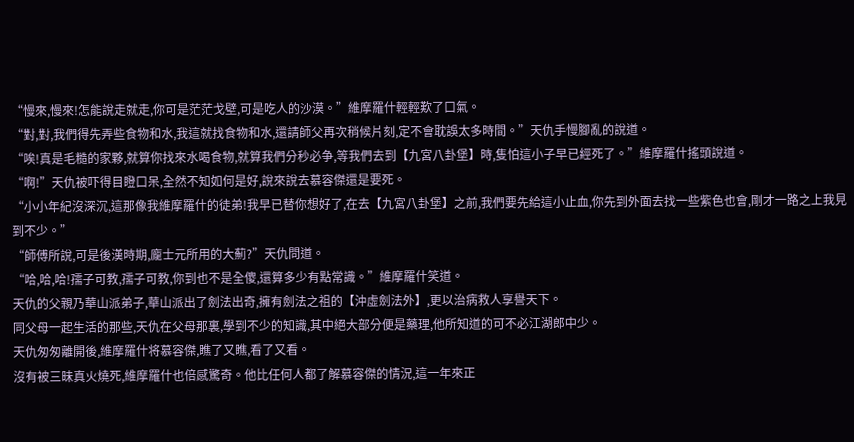“慢來,慢來!怎能說走就走,你可是茫茫戈壁,可是吃人的沙漠。”維摩羅什輕輕歎了口氣。
“對,對,我們得先弄些食物和水,我這就找食物和水,還請師父再次稍候片刻,定不會耽誤太多時間。”天仇手慢腳亂的說道。
“唉!真是毛糙的家夥,就算你找來水喝食物,就算我們分秒必争,等我們去到【九宮八卦堡】時,隻怕這小子早已經死了。”維摩羅什搖頭說道。
“啊!”天仇被吓得目瞪口呆,全然不知如何是好,說來說去慕容傑還是要死。
“小小年紀沒深沉,這那像我維摩羅什的徒弟!我早已替你想好了,在去【九宮八卦堡】之前,我們要先給這小止血,你先到外面去找一些紫色也會,剛才一路之上我見到不少。”
“師傅所說,可是後漢時期,龐士元所用的大薊?”天仇問道。
“哈,哈,哈!孺子可教,孺子可教,你到也不是全傻,還算多少有點常識。”維摩羅什笑道。
天仇的父親乃華山派弟子,華山派出了劍法出奇,擁有劍法之祖的【沖虛劍法外】,更以治病救人享譽天下。
同父母一起生活的那些,天仇在父母那裏,學到不少的知識,其中絕大部分便是藥理,他所知道的可不必江湖郎中少。
天仇匆匆離開後,維摩羅什将慕容傑,瞧了又瞧,看了又看。
沒有被三昧真火燒死,維摩羅什也倍感驚奇。他比任何人都了解慕容傑的情況,這一年來正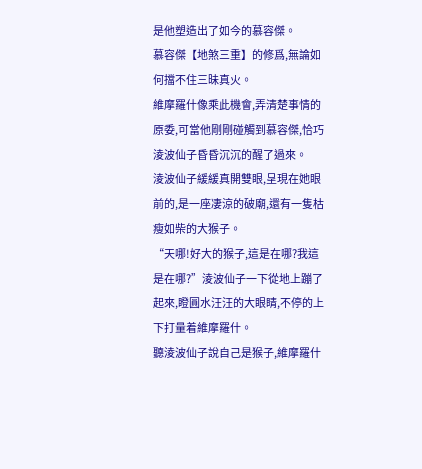是他塑造出了如今的慕容傑。
慕容傑【地煞三重】的修爲,無論如何擋不住三昧真火。
維摩羅什像乘此機會,弄清楚事情的原委,可當他剛剛碰觸到慕容傑,恰巧淩波仙子昏昏沉沉的醒了過來。
淩波仙子緩緩真開雙眼,呈現在她眼前的,是一座凄涼的破廟,還有一隻枯瘦如柴的大猴子。
“天哪!好大的猴子,這是在哪?我這是在哪?”淩波仙子一下從地上蹦了起來,瞪圓水汪汪的大眼睛,不停的上下打量着維摩羅什。
聽淩波仙子說自己是猴子,維摩羅什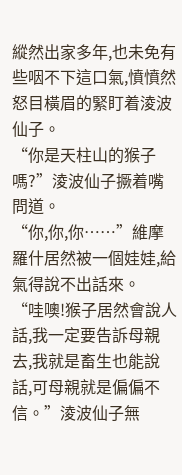縱然出家多年,也未免有些咽不下這口氣,憤憤然怒目橫眉的緊盯着淩波仙子。
“你是天柱山的猴子嗎?”淩波仙子撅着嘴問道。
“你,你,你……”維摩羅什居然被一個娃娃,給氣得說不出話來。
“哇噢!猴子居然會說人話,我一定要告訴母親去,我就是畜生也能說話,可母親就是偏偏不信。”淩波仙子無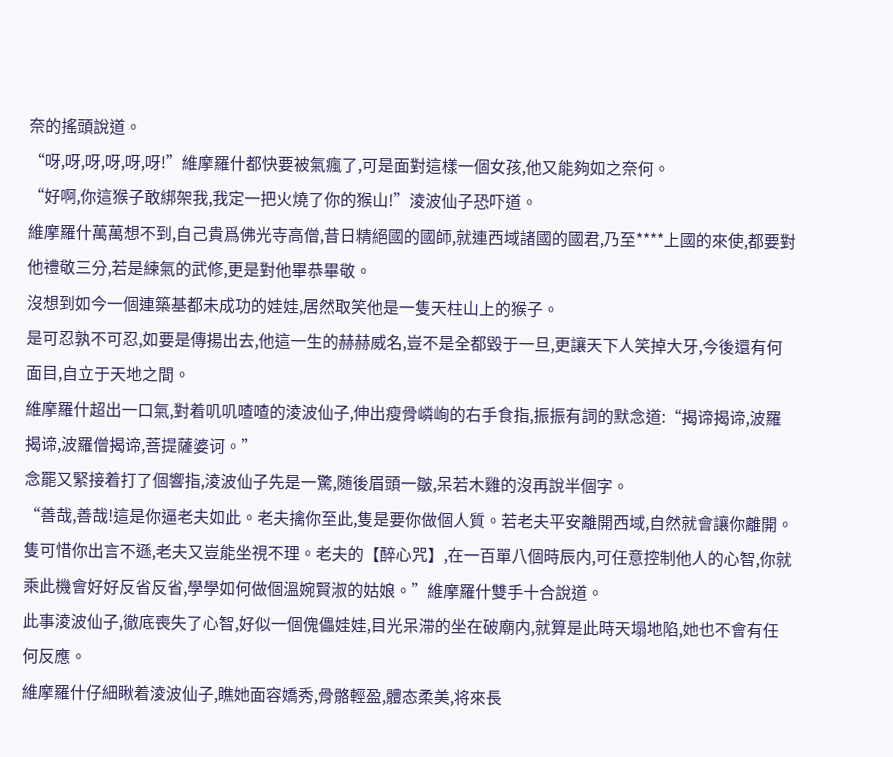奈的搖頭說道。
“呀,呀,呀,呀,呀,呀!”維摩羅什都快要被氣瘋了,可是面對這樣一個女孩,他又能夠如之奈何。
“好啊,你這猴子敢綁架我,我定一把火燒了你的猴山!”淩波仙子恐吓道。
維摩羅什萬萬想不到,自己貴爲佛光寺高僧,昔日精絕國的國師,就連西域諸國的國君,乃至****上國的來使,都要對他禮敬三分,若是練氣的武修,更是對他畢恭畢敬。
沒想到如今一個連築基都未成功的娃娃,居然取笑他是一隻天柱山上的猴子。
是可忍孰不可忍,如要是傳揚出去,他這一生的赫赫威名,豈不是全都毀于一旦,更讓天下人笑掉大牙,今後還有何面目,自立于天地之間。
維摩羅什超出一口氣,對着叽叽喳喳的淩波仙子,伸出瘦骨嶙峋的右手食指,振振有詞的默念道:“揭谛揭谛,波羅揭谛,波羅僧揭谛,菩提薩婆诃。”
念罷又緊接着打了個響指,淩波仙子先是一驚,随後眉頭一皺,呆若木雞的沒再說半個字。
“善哉,善哉!這是你逼老夫如此。老夫擒你至此,隻是要你做個人質。若老夫平安離開西域,自然就會讓你離開。隻可惜你出言不遜,老夫又豈能坐視不理。老夫的【醉心咒】,在一百單八個時辰内,可任意控制他人的心智,你就乘此機會好好反省反省,學學如何做個溫婉賢淑的姑娘。”維摩羅什雙手十合說道。
此事淩波仙子,徹底喪失了心智,好似一個傀儡娃娃,目光呆滞的坐在破廟内,就算是此時天塌地陷,她也不會有任何反應。
維摩羅什仔細瞅着淩波仙子,瞧她面容嬌秀,骨骼輕盈,體态柔美,将來長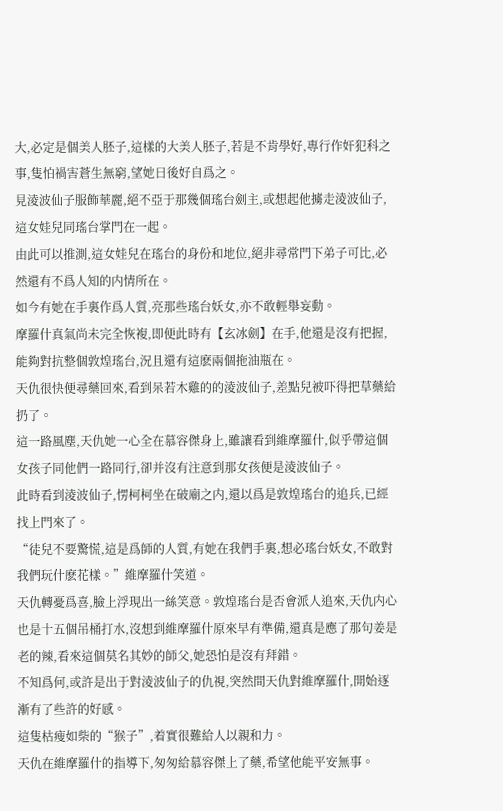大,必定是個美人胚子,這樣的大美人胚子,若是不肯學好,專行作奸犯科之事,隻怕禍害蒼生無窮,望她日後好自爲之。
見淩波仙子服飾華麗,絕不亞于那幾個瑤台劍主,或想起他擄走淩波仙子,這女娃兒同瑤台掌門在一起。
由此可以推測,這女娃兒在瑤台的身份和地位,絕非尋常門下弟子可比,必然還有不爲人知的内情所在。
如今有她在手裏作爲人質,亮那些瑤台妖女,亦不敢輕舉妄動。
摩羅什真氣尚未完全恢複,即便此時有【玄冰劍】在手,他還是沒有把握,能夠對抗整個敦煌瑤台,況且還有這麽兩個拖油瓶在。
天仇很快便尋藥回來,看到呆若木雞的的淩波仙子,差點兒被吓得把草藥給扔了。
這一路風塵,天仇她一心全在慕容傑身上,雖讓看到維摩羅什,似乎帶這個女孩子同他們一路同行,卻并沒有注意到那女孩便是淩波仙子。
此時看到淩波仙子,愣柯柯坐在破廟之内,還以爲是敦煌瑤台的追兵,已經找上門來了。
“徒兒不要驚慌,這是爲師的人質,有她在我們手裏,想必瑤台妖女,不敢對我們玩什麽花樣。”維摩羅什笑道。
天仇轉憂爲喜,臉上浮現出一絲笑意。敦煌瑤台是否會派人追來,天仇内心也是十五個吊桶打水,沒想到維摩羅什原來早有準備,還真是應了那句姜是老的辣,看來這個莫名其妙的師父,她恐怕是沒有拜錯。
不知爲何,或許是出于對淩波仙子的仇視,突然間天仇對維摩羅什,開始逐漸有了些許的好感。
這隻枯瘦如柴的“猴子”,着實很難給人以親和力。
天仇在維摩羅什的指導下,匆匆給慕容傑上了藥,希望他能平安無事。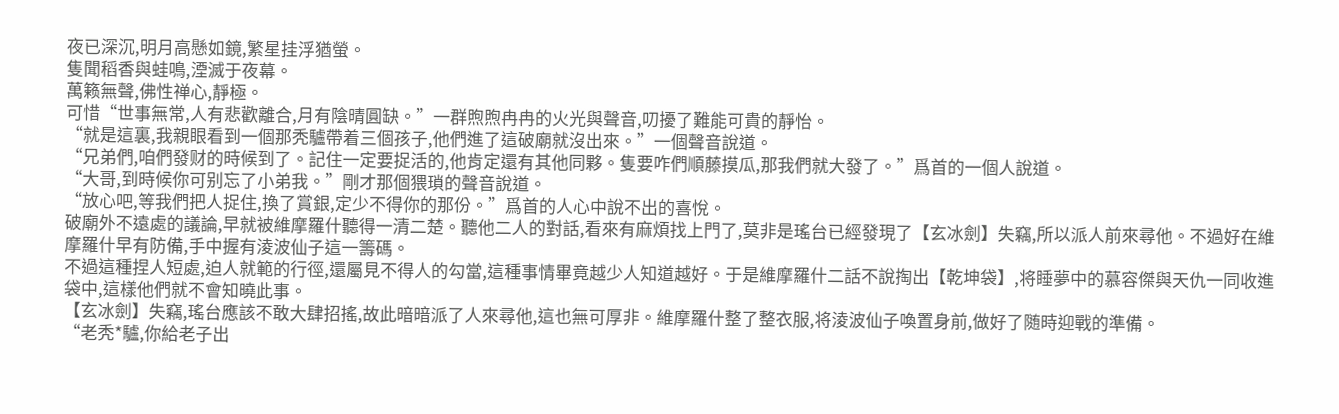夜已深沉,明月高懸如鏡,繁星挂浮猶螢。
隻聞稻香與蛙鳴,湮滅于夜幕。
萬籁無聲,佛性禅心,靜極。
可惜“世事無常,人有悲歡離合,月有陰晴圓缺。”一群煦煦冉冉的火光與聲音,叨擾了難能可貴的靜怡。
“就是這裏,我親眼看到一個那秃驢帶着三個孩子,他們進了這破廟就沒出來。”一個聲音說道。
“兄弟們,咱們發财的時候到了。記住一定要捉活的,他肯定還有其他同夥。隻要咋們順藤摸瓜,那我們就大發了。”爲首的一個人說道。
“大哥,到時候你可别忘了小弟我。”剛才那個猥瑣的聲音說道。
“放心吧,等我們把人捉住,換了賞銀,定少不得你的那份。”爲首的人心中說不出的喜悅。
破廟外不遠處的議論,早就被維摩羅什聽得一清二楚。聽他二人的對話,看來有麻煩找上門了,莫非是瑤台已經發現了【玄冰劍】失竊,所以派人前來尋他。不過好在維摩羅什早有防備,手中握有淩波仙子這一籌碼。
不過這種捏人短處,迫人就範的行徑,還屬見不得人的勾當,這種事情畢竟越少人知道越好。于是維摩羅什二話不說掏出【乾坤袋】,将睡夢中的慕容傑與天仇一同收進袋中,這樣他們就不會知曉此事。
【玄冰劍】失竊,瑤台應該不敢大肆招搖,故此暗暗派了人來尋他,這也無可厚非。維摩羅什整了整衣服,将淩波仙子喚置身前,做好了随時迎戰的準備。
“老秃*驢,你給老子出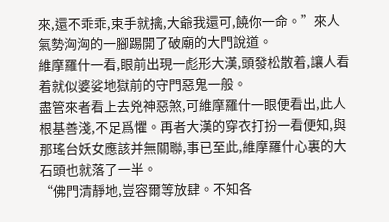來,還不乖乖,束手就擒,大爺我還可,饒你一命。”來人氣勢洶洶的一腳踢開了破廟的大門說道。
維摩羅什一看,眼前出現一彪形大漢,頭發松散着,讓人看着就似婆娑地獄前的守門惡鬼一般。
盡管來者看上去兇神惡煞,可維摩羅什一眼便看出,此人根基善淺,不足爲懼。再者大漢的穿衣打扮一看便知,與那瑤台妖女應該并無關聯,事已至此,維摩羅什心裏的大石頭也就落了一半。
“佛門清靜地,豈容爾等放肆。不知各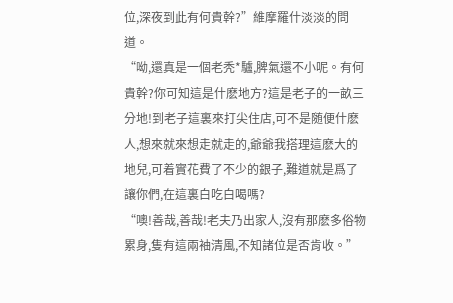位,深夜到此有何貴幹?”維摩羅什淡淡的問道。
“呦,還真是一個老秃*驢,脾氣還不小呢。有何貴幹?你可知這是什麽地方?這是老子的一畝三分地!到老子這裏來打尖住店,可不是随便什麽人,想來就來想走就走的,爺爺我搭理這麽大的地兒,可着實花費了不少的銀子,難道就是爲了讓你們,在這裏白吃白喝嗎?
“噢!善哉,善哉!老夫乃出家人,沒有那麽多俗物累身,隻有這兩袖清風,不知諸位是否肯收。”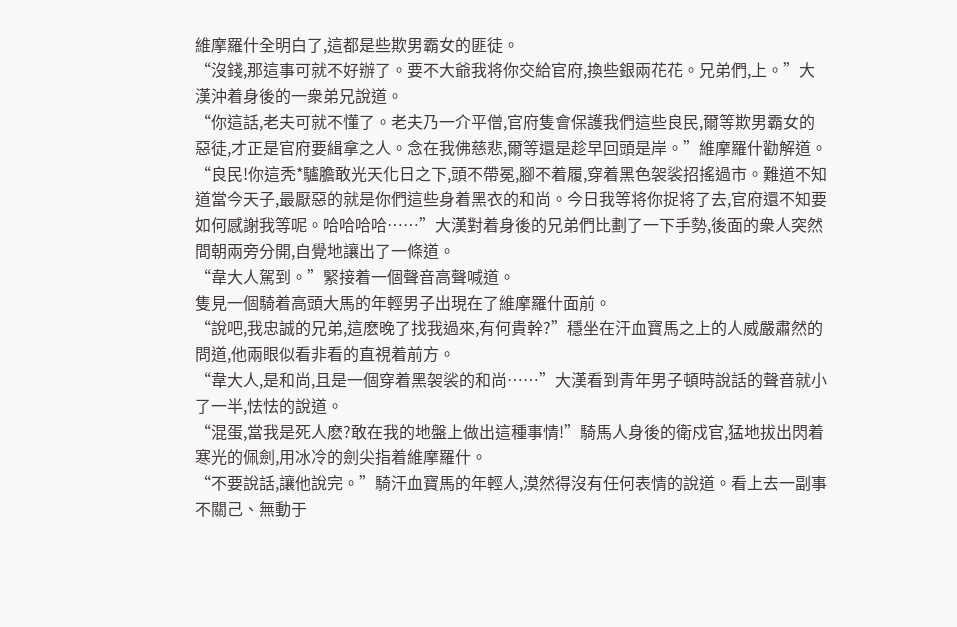維摩羅什全明白了,這都是些欺男霸女的匪徒。
“沒錢,那這事可就不好辦了。要不大爺我将你交給官府,換些銀兩花花。兄弟們,上。”大漢沖着身後的一衆弟兄說道。
“你這話,老夫可就不懂了。老夫乃一介平僧,官府隻會保護我們這些良民,爾等欺男霸女的惡徒,才正是官府要緝拿之人。念在我佛慈悲,爾等還是趁早回頭是岸。”維摩羅什勸解道。
“良民!你這秃*驢膽敢光天化日之下,頭不帶冕,腳不着履,穿着黑色袈裟招搖過市。難道不知道當今天子,最厭惡的就是你們這些身着黑衣的和尚。今日我等将你捉将了去,官府還不知要如何感謝我等呢。哈哈哈哈……”大漢對着身後的兄弟們比劃了一下手勢,後面的衆人突然間朝兩旁分開,自覺地讓出了一條道。
“韋大人駕到。”緊接着一個聲音高聲喊道。
隻見一個騎着高頭大馬的年輕男子出現在了維摩羅什面前。
“說吧,我忠誠的兄弟,這麽晚了找我過來,有何貴幹?”穩坐在汗血寶馬之上的人威嚴肅然的問道,他兩眼似看非看的直視着前方。
“韋大人,是和尚,且是一個穿着黑袈裟的和尚……”大漢看到青年男子頓時說話的聲音就小了一半,怯怯的說道。
“混蛋,當我是死人麽?敢在我的地盤上做出這種事情!”騎馬人身後的衛戍官,猛地拔出閃着寒光的佩劍,用冰冷的劍尖指着維摩羅什。
“不要說話,讓他說完。”騎汗血寶馬的年輕人,漠然得沒有任何表情的說道。看上去一副事不關己、無動于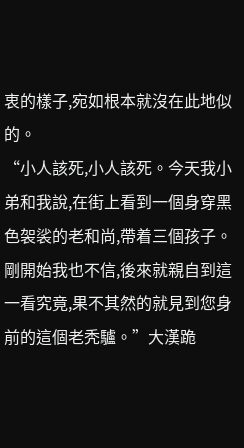衷的樣子,宛如根本就沒在此地似的。
“小人該死,小人該死。今天我小弟和我說,在街上看到一個身穿黑色袈裟的老和尚,帶着三個孩子。剛開始我也不信,後來就親自到這一看究竟,果不其然的就見到您身前的這個老秃驢。”大漢跪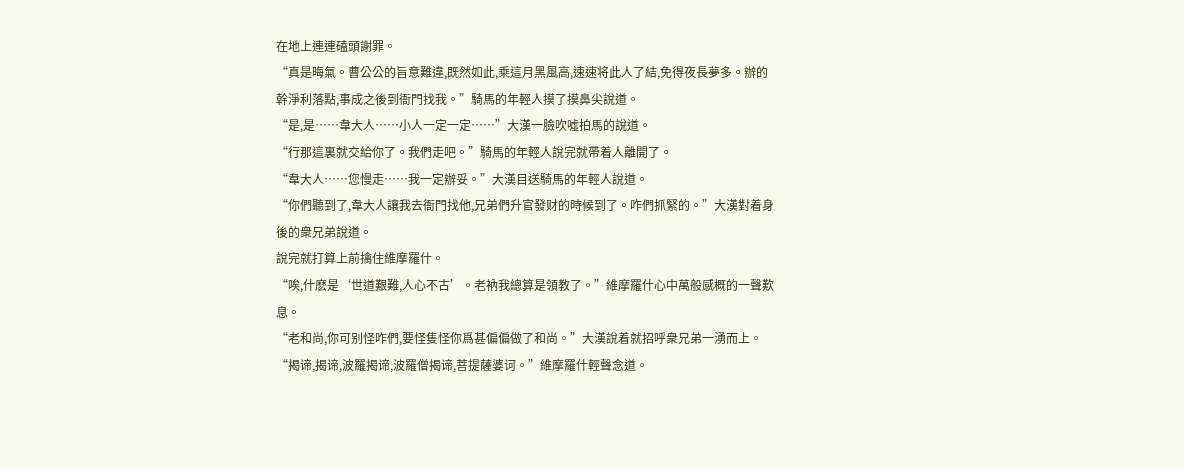在地上連連磕頭謝罪。
“真是晦氣。曹公公的旨意難違,既然如此,乘這月黑風高,速速将此人了結,免得夜長夢多。辦的幹淨利落點,事成之後到衙門找我。”騎馬的年輕人摸了摸鼻尖說道。
“是,是……韋大人……小人一定一定……”大漢一臉吹噓拍馬的說道。
“行那這裏就交給你了。我們走吧。”騎馬的年輕人說完就帶着人離開了。
“韋大人……您慢走……我一定辦妥。”大漢目送騎馬的年輕人說道。
“你們聽到了,韋大人讓我去衙門找他,兄弟們升官發财的時候到了。咋們抓緊的。”大漢對着身後的衆兄弟說道。
說完就打算上前擒住維摩羅什。
“唉,什麽是‘世道艱難,人心不古’。老衲我總算是領教了。”維摩羅什心中萬般感概的一聲歎息。
“老和尚,你可别怪咋們,要怪隻怪你爲甚偏偏做了和尚。”大漢說着就招呼衆兄弟一湧而上。
“揭谛,揭谛,波羅揭谛,波羅僧揭谛,菩提薩婆诃。”維摩羅什輕聲念道。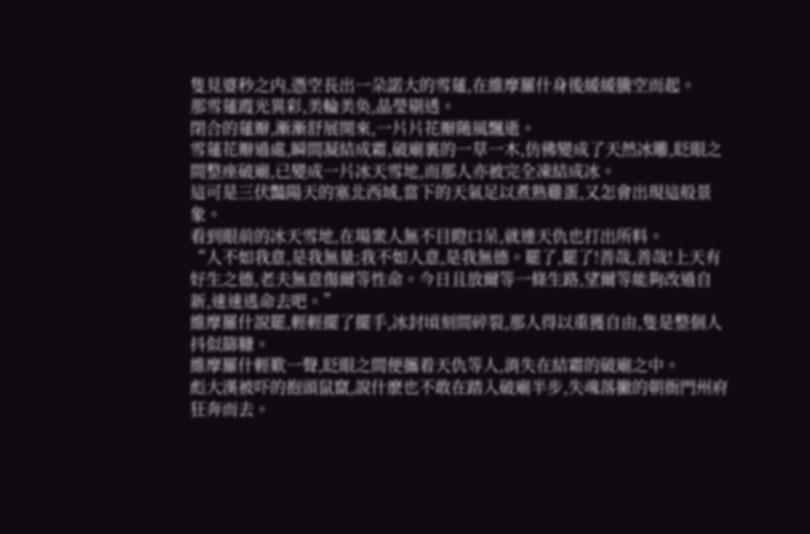隻見婆秒之内,憑空長出一朵諾大的雪蓮,在維摩羅什身後緩緩騰空而起。
那雪蓮霞光異彩,美輪美奂,晶瑩剔透。
閉合的蓮瓣,漸漸舒展開來,一片片花瓣随風飄逝。
雪蓮花瓣過處,瞬間凝結成霜,破廟裏的一草一木,仿佛變成了天然冰雕,眨眼之間整座破廟,已變成一片冰天雪地,而那人亦被完全凍結成冰。
這可是三伏豔陽天的塞北西域,當下的天氣足以煮熟雞蛋,又怎會出現這般景象。
看到眼前的冰天雪地,在場衆人無不目瞪口呆,就連天仇也打出所料。
“人不如我意,是我無量;我不如人意,是我無德。罷了,罷了!善哉,善哉!上天有好生之德,老夫無意傷爾等性命。今日且放爾等一條生路,望爾等能夠改過自新,速速逃命去吧。”
維摩羅什說罷,輕輕擺了擺手,冰封頃刻間碎裂,那人得以重獲自由,隻是整個人抖似篩糠。
維摩羅什輕歎一聲,眨眼之間便攜着天仇等人,消失在結霜的破廟之中。
彪大漢被吓的抱頭鼠竄,說什麽也不敢在踏入破廟半步,失魂落撇的朝衙門州府狂奔而去。